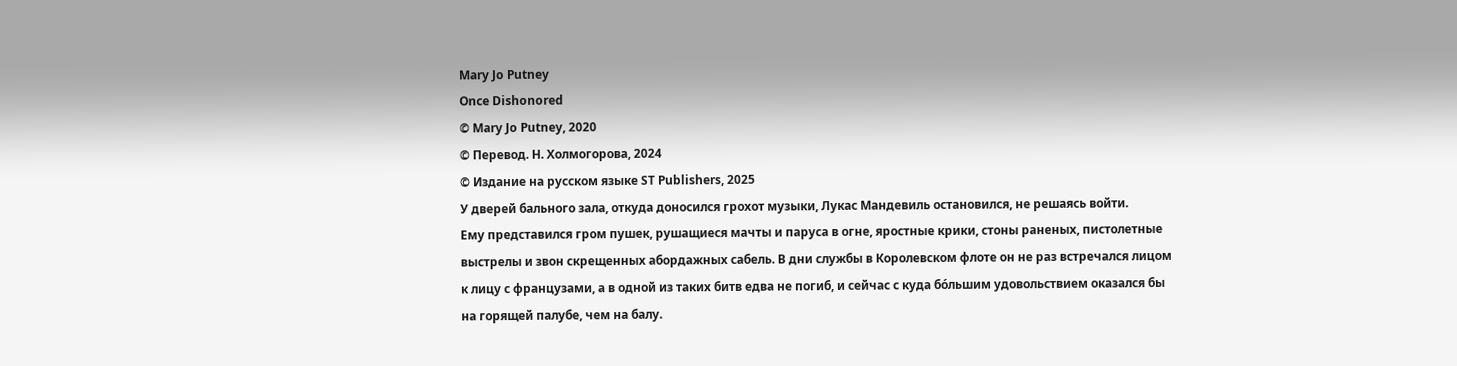Mary Jo Putney
Once Dishonored
© Mary Jo Putney, 2020
© Перевод. Н. Холмогорова, 2024
© Издание на русском языке ST Publishers, 2025
У дверей бального зала, откуда доносился грохот музыки, Лукас Мандевиль остановился, не решаясь войти.
Ему представился гром пушек, рушащиеся мачты и паруса в огне, яростные крики, стоны раненых, пистолетные выстрелы и звон скрещенных абордажных сабель. В дни службы в Королевском флоте он не раз встречался лицом к лицу с французами, а в одной из таких битв едва не погиб, и сейчас с куда бо́льшим удовольствием оказался бы на горящей палубе, чем на балу.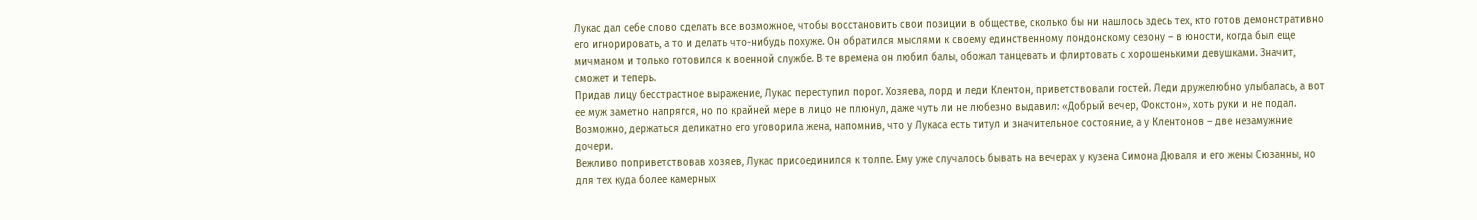Лукас дал себе слово сделать все возможное, чтобы восстановить свои позиции в обществе, сколько бы ни нашлось здесь тех, кто готов демонстративно его игнорировать, а то и делать что-нибудь похуже. Он обратился мыслями к своему единственному лондонскому сезону – в юности, когда был еще мичманом и только готовился к военной службе. В те времена он любил балы, обожал танцевать и флиртовать с хорошенькими девушками. Значит, сможет и теперь.
Придав лицу бесстрастное выражение, Лукас переступил порог. Хозяева, лорд и леди Клентон, приветствовали гостей. Леди дружелюбно улыбалась, а вот ее муж заметно напрягся, но по крайней мере в лицо не плюнул, даже чуть ли не любезно выдавил: «Добрый вечер, Фокстон», хоть руки и не подал. Возможно, держаться деликатно его уговорила жена, напомнив, что у Лукаса есть титул и значительное состояние, а у Клентонов – две незамужние дочери.
Вежливо поприветствовав хозяев, Лукас присоединился к толпе. Ему уже случалось бывать на вечерах у кузена Симона Дюваля и его жены Сюзанны, но для тех куда более камерных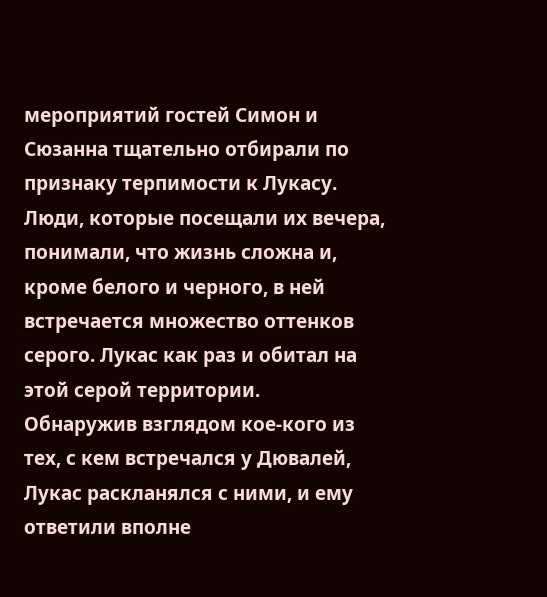мероприятий гостей Симон и Сюзанна тщательно отбирали по признаку терпимости к Лукасу. Люди, которые посещали их вечера, понимали, что жизнь сложна и, кроме белого и черного, в ней встречается множество оттенков серого. Лукас как раз и обитал на этой серой территории.
Обнаружив взглядом кое-кого из тех, с кем встречался у Дювалей, Лукас раскланялся с ними, и ему ответили вполне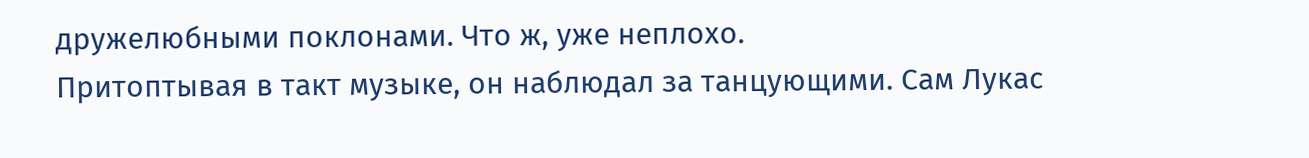дружелюбными поклонами. Что ж, уже неплохо.
Притоптывая в такт музыке, он наблюдал за танцующими. Сам Лукас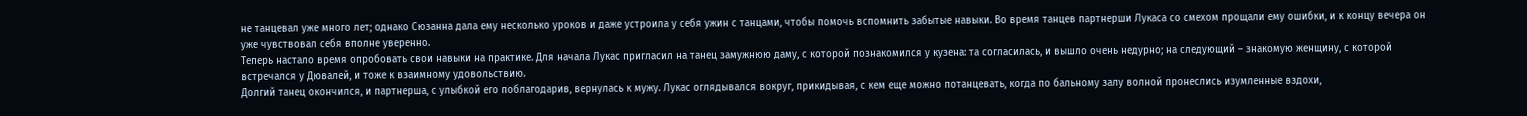не танцевал уже много лет; однако Сюзанна дала ему несколько уроков и даже устроила у себя ужин с танцами, чтобы помочь вспомнить забытые навыки. Во время танцев партнерши Лукаса со смехом прощали ему ошибки, и к концу вечера он уже чувствовал себя вполне уверенно.
Теперь настало время опробовать свои навыки на практике. Для начала Лукас пригласил на танец замужнюю даму, с которой познакомился у кузена: та согласилась, и вышло очень недурно; на следующий – знакомую женщину, с которой встречался у Дювалей, и тоже к взаимному удовольствию.
Долгий танец окончился, и партнерша, с улыбкой его поблагодарив, вернулась к мужу. Лукас оглядывался вокруг, прикидывая, с кем еще можно потанцевать, когда по бальному залу волной пронеслись изумленные вздохи,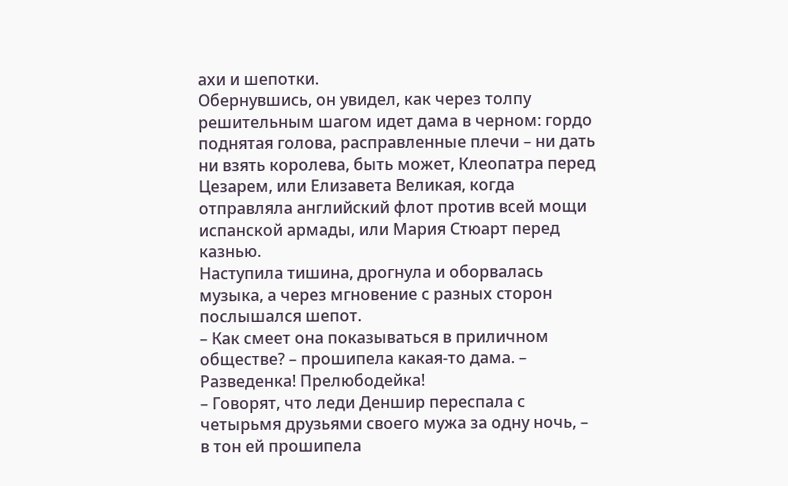ахи и шепотки.
Обернувшись, он увидел, как через толпу решительным шагом идет дама в черном: гордо поднятая голова, расправленные плечи – ни дать ни взять королева, быть может, Клеопатра перед Цезарем, или Елизавета Великая, когда отправляла английский флот против всей мощи испанской армады, или Мария Стюарт перед казнью.
Наступила тишина, дрогнула и оборвалась музыка, а через мгновение с разных сторон послышался шепот.
– Как смеет она показываться в приличном обществе? – прошипела какая-то дама. – Разведенка! Прелюбодейка!
– Говорят, что леди Деншир переспала с четырьмя друзьями своего мужа за одну ночь, – в тон ей прошипела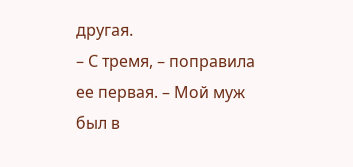другая.
– С тремя, – поправила ее первая. – Мой муж был в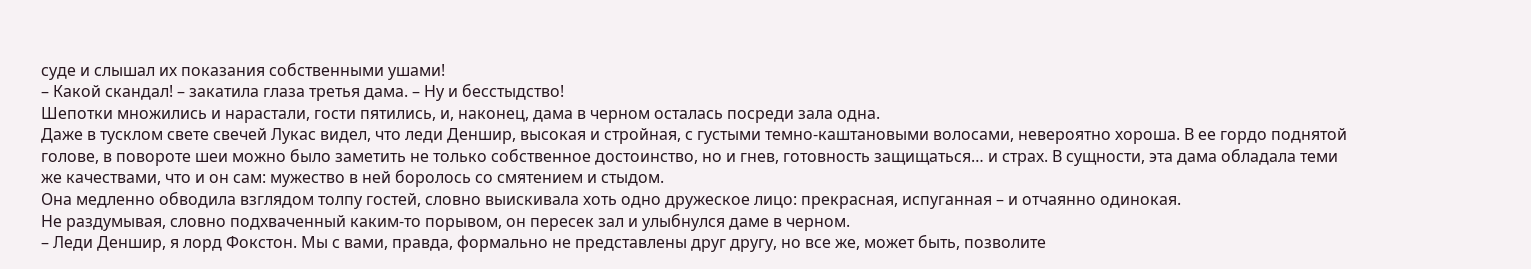суде и слышал их показания собственными ушами!
– Какой скандал! – закатила глаза третья дама. – Ну и бесстыдство!
Шепотки множились и нарастали, гости пятились, и, наконец, дама в черном осталась посреди зала одна.
Даже в тусклом свете свечей Лукас видел, что леди Деншир, высокая и стройная, с густыми темно-каштановыми волосами, невероятно хороша. В ее гордо поднятой голове, в повороте шеи можно было заметить не только собственное достоинство, но и гнев, готовность защищаться… и страх. В сущности, эта дама обладала теми же качествами, что и он сам: мужество в ней боролось со смятением и стыдом.
Она медленно обводила взглядом толпу гостей, словно выискивала хоть одно дружеское лицо: прекрасная, испуганная – и отчаянно одинокая.
Не раздумывая, словно подхваченный каким-то порывом, он пересек зал и улыбнулся даме в черном.
– Леди Деншир, я лорд Фокстон. Мы с вами, правда, формально не представлены друг другу, но все же, может быть, позволите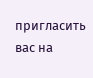пригласить вас на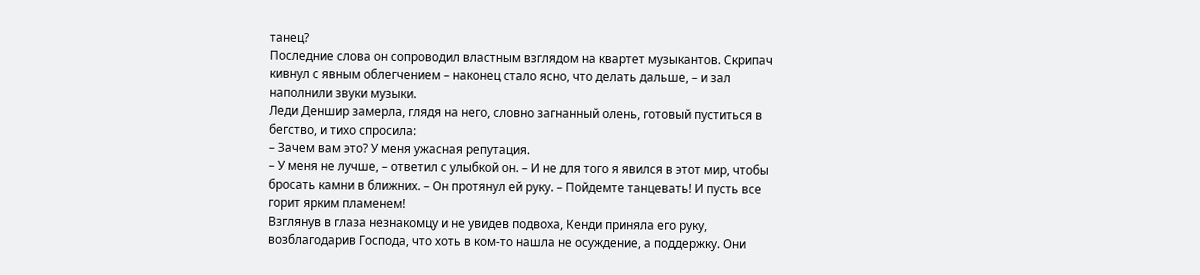танец?
Последние слова он сопроводил властным взглядом на квартет музыкантов. Скрипач кивнул с явным облегчением – наконец стало ясно, что делать дальше, – и зал наполнили звуки музыки.
Леди Деншир замерла, глядя на него, словно загнанный олень, готовый пуститься в бегство, и тихо спросила:
– Зачем вам это? У меня ужасная репутация.
– У меня не лучше, – ответил с улыбкой он. – И не для того я явился в этот мир, чтобы бросать камни в ближних. – Он протянул ей руку. – Пойдемте танцевать! И пусть все горит ярким пламенем!
Взглянув в глаза незнакомцу и не увидев подвоха, Кенди приняла его руку, возблагодарив Господа, что хоть в ком-то нашла не осуждение, а поддержку. Они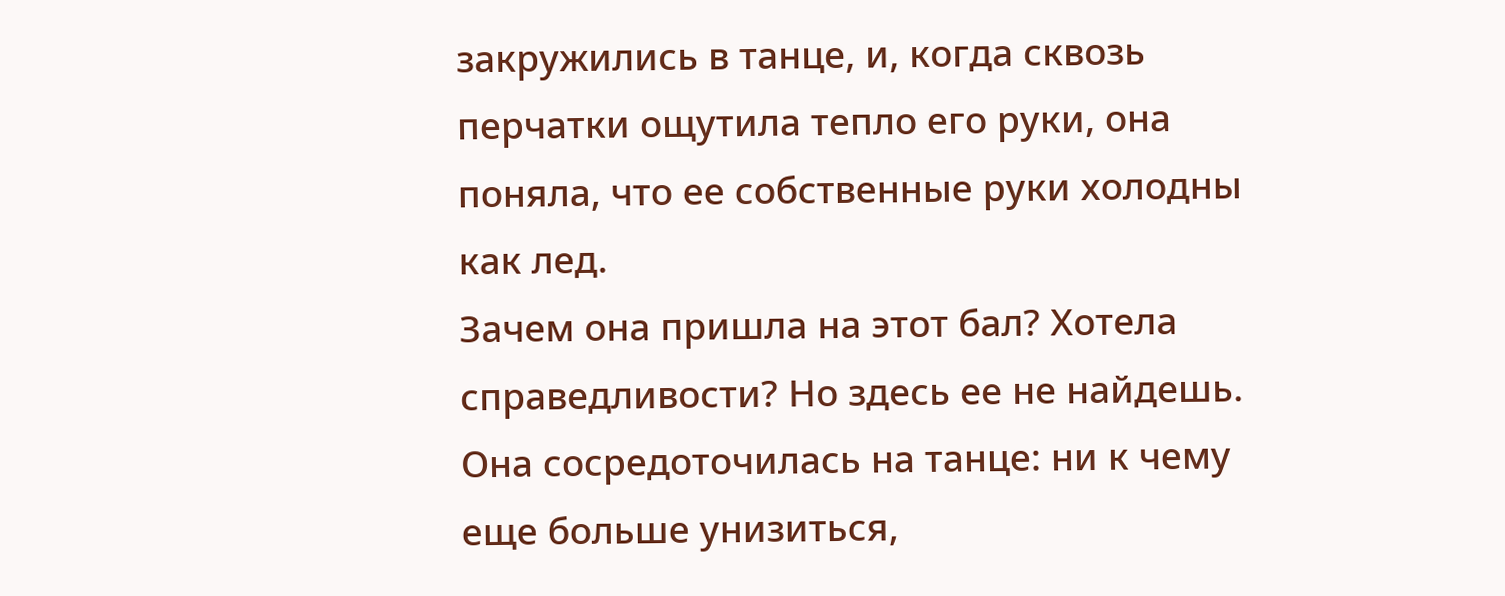закружились в танце, и, когда сквозь перчатки ощутила тепло его руки, она поняла, что ее собственные руки холодны как лед.
Зачем она пришла на этот бал? Хотела справедливости? Но здесь ее не найдешь. Она сосредоточилась на танце: ни к чему еще больше унизиться,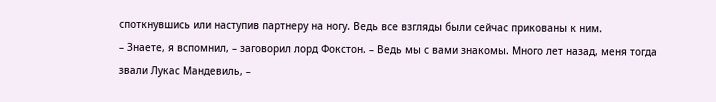споткнувшись или наступив партнеру на ногу. Ведь все взгляды были сейчас прикованы к ним.
– Знаете, я вспомнил, – заговорил лорд Фокстон. – Ведь мы с вами знакомы. Много лет назад, меня тогда звали Лукас Мандевиль, –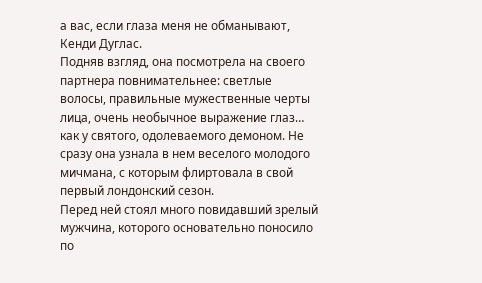а вас, если глаза меня не обманывают, Кенди Дуглас.
Подняв взгляд, она посмотрела на своего партнера повнимательнее: светлые волосы, правильные мужественные черты лица, очень необычное выражение глаз… как у святого, одолеваемого демоном. Не сразу она узнала в нем веселого молодого мичмана, с которым флиртовала в свой первый лондонский сезон.
Перед ней стоял много повидавший зрелый мужчина, которого основательно поносило по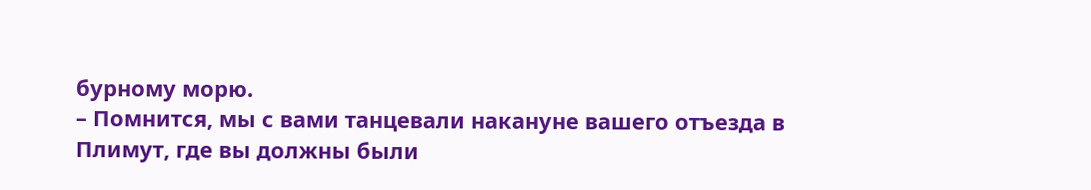бурному морю.
– Помнится, мы с вами танцевали накануне вашего отъезда в Плимут, где вы должны были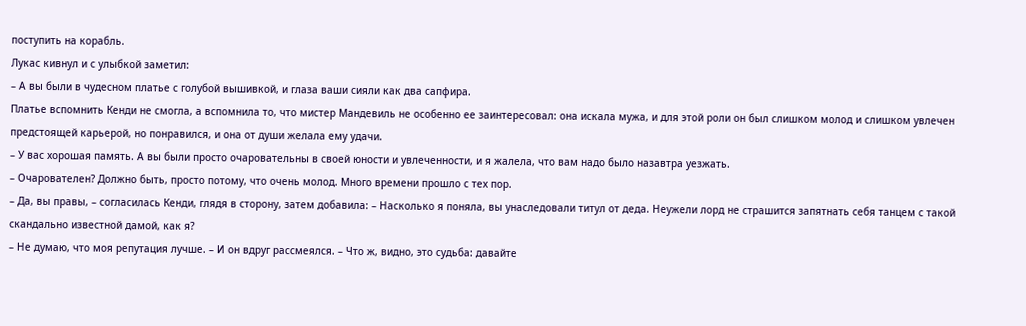поступить на корабль.
Лукас кивнул и с улыбкой заметил:
– А вы были в чудесном платье с голубой вышивкой, и глаза ваши сияли как два сапфира.
Платье вспомнить Кенди не смогла, а вспомнила то, что мистер Мандевиль не особенно ее заинтересовал: она искала мужа, и для этой роли он был слишком молод и слишком увлечен предстоящей карьерой, но понравился, и она от души желала ему удачи.
– У вас хорошая память. А вы были просто очаровательны в своей юности и увлеченности, и я жалела, что вам надо было назавтра уезжать.
– Очарователен? Должно быть, просто потому, что очень молод. Много времени прошло с тех пор.
– Да, вы правы, – согласилась Кенди, глядя в сторону, затем добавила: – Насколько я поняла, вы унаследовали титул от деда. Неужели лорд не страшится запятнать себя танцем с такой скандально известной дамой, как я?
– Не думаю, что моя репутация лучше. – И он вдруг рассмеялся. – Что ж, видно, это судьба: давайте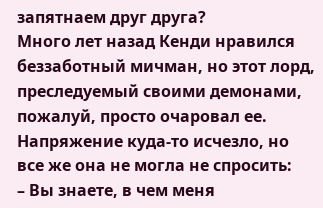запятнаем друг друга?
Много лет назад Кенди нравился беззаботный мичман, но этот лорд, преследуемый своими демонами, пожалуй, просто очаровал ее. Напряжение куда-то исчезло, но все же она не могла не спросить:
– Вы знаете, в чем меня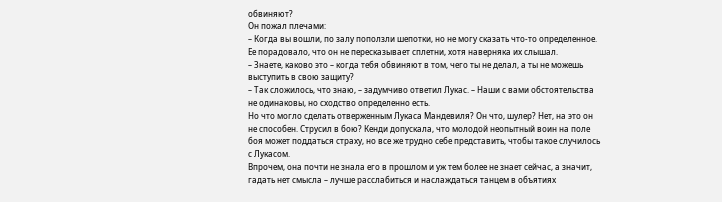обвиняют?
Он пожал плечами:
– Когда вы вошли, по залу поползли шепотки, но не могу сказать что-то определенное.
Ее порадовало, что он не пересказывает сплетни, хотя наверняка их слышал.
– Знаете, каково это – когда тебя обвиняют в том, чего ты не делал, а ты не можешь выступить в свою защиту?
– Так сложилось, что знаю, – задумчиво ответил Лукас. – Наши с вами обстоятельства не одинаковы, но сходство определенно есть.
Но что могло сделать отверженным Лукаса Мандевиля? Он что, шулер? Нет, на это он не способен. Струсил в бою? Кенди допускала, что молодой неопытный воин на поле боя может поддаться страху, но все же трудно себе представить, чтобы такое случилось с Лукасом.
Впрочем, она почти не знала его в прошлом и уж тем более не знает сейчас, а значит, гадать нет смысла – лучше расслабиться и наслаждаться танцем в объятиях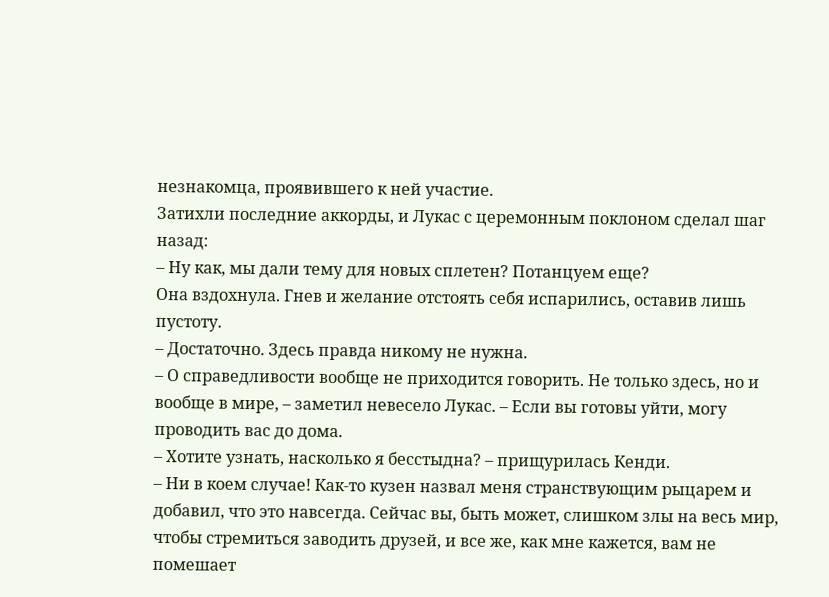незнакомца, проявившего к ней участие.
Затихли последние аккорды, и Лукас с церемонным поклоном сделал шаг назад:
– Ну как, мы дали тему для новых сплетен? Потанцуем еще?
Она вздохнула. Гнев и желание отстоять себя испарились, оставив лишь пустоту.
– Достаточно. Здесь правда никому не нужна.
– О справедливости вообще не приходится говорить. Не только здесь, но и вообще в мире, – заметил невесело Лукас. – Если вы готовы уйти, могу проводить вас до дома.
– Хотите узнать, насколько я бесстыдна? – прищурилась Кенди.
– Ни в коем случае! Как-то кузен назвал меня странствующим рыцарем и добавил, что это навсегда. Сейчас вы, быть может, слишком злы на весь мир, чтобы стремиться заводить друзей, и все же, как мне кажется, вам не помешает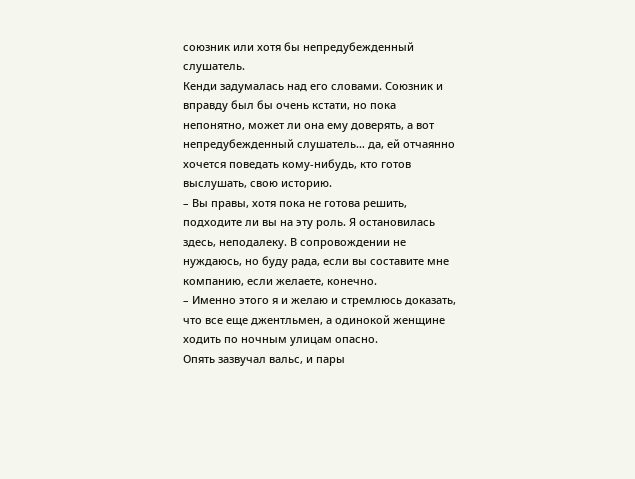союзник или хотя бы непредубежденный слушатель.
Кенди задумалась над его словами. Союзник и вправду был бы очень кстати, но пока непонятно, может ли она ему доверять, а вот непредубежденный слушатель… да, ей отчаянно хочется поведать кому-нибудь, кто готов выслушать, свою историю.
– Вы правы, хотя пока не готова решить, подходите ли вы на эту роль. Я остановилась здесь, неподалеку. В сопровождении не нуждаюсь, но буду рада, если вы составите мне компанию, если желаете, конечно.
– Именно этого я и желаю и стремлюсь доказать, что все еще джентльмен, а одинокой женщине ходить по ночным улицам опасно.
Опять зазвучал вальс, и пары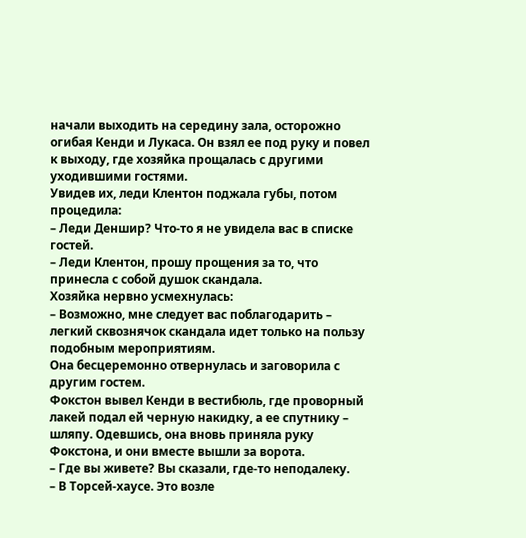начали выходить на середину зала, осторожно огибая Кенди и Лукаса. Он взял ее под руку и повел к выходу, где хозяйка прощалась с другими уходившими гостями.
Увидев их, леди Клентон поджала губы, потом процедила:
– Леди Деншир? Что-то я не увидела вас в списке гостей.
– Леди Клентон, прошу прощения за то, что принесла с собой душок скандала.
Хозяйка нервно усмехнулась:
– Возможно, мне следует вас поблагодарить – легкий сквознячок скандала идет только на пользу подобным мероприятиям.
Она бесцеремонно отвернулась и заговорила с другим гостем.
Фокстон вывел Кенди в вестибюль, где проворный лакей подал ей черную накидку, а ее спутнику – шляпу. Одевшись, она вновь приняла руку Фокстона, и они вместе вышли за ворота.
– Где вы живете? Вы сказали, где-то неподалеку.
– В Торсей-хаусе. Это возле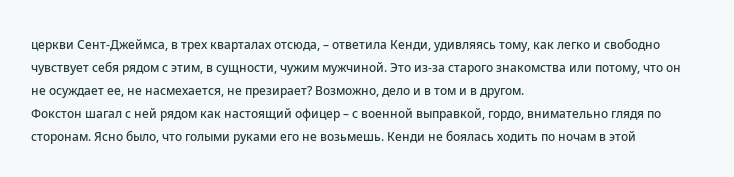церкви Сент-Джеймса, в трех кварталах отсюда, – ответила Кенди, удивляясь тому, как легко и свободно чувствует себя рядом с этим, в сущности, чужим мужчиной. Это из-за старого знакомства или потому, что он не осуждает ее, не насмехается, не презирает? Возможно, дело и в том и в другом.
Фокстон шагал с ней рядом как настоящий офицер – с военной выправкой, гордо, внимательно глядя по сторонам. Ясно было, что голыми руками его не возьмешь. Кенди не боялась ходить по ночам в этой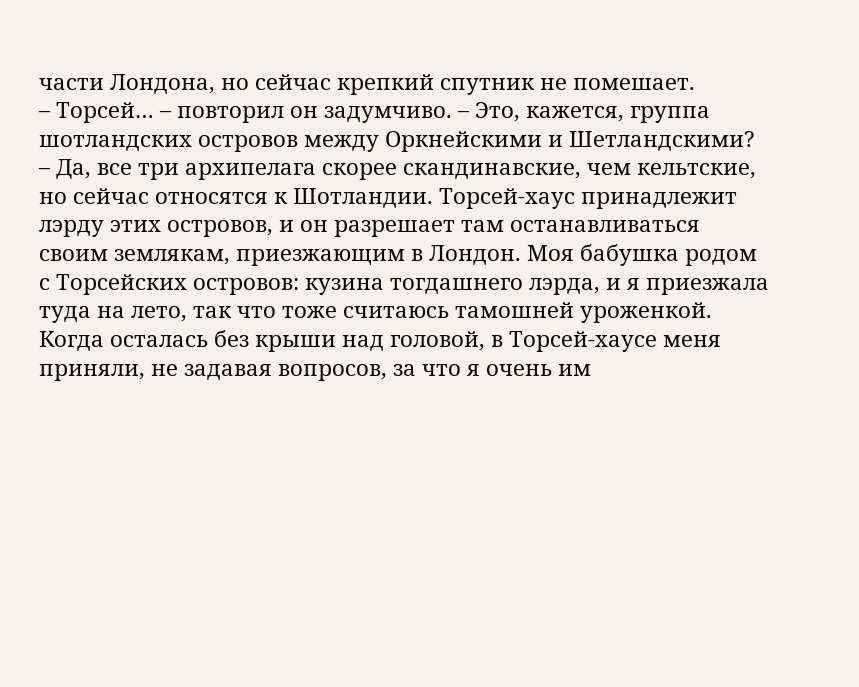части Лондона, но сейчас крепкий спутник не помешает.
– Торсей… – повторил он задумчиво. – Это, кажется, группа шотландских островов между Оркнейскими и Шетландскими?
– Да, все три архипелага скорее скандинавские, чем кельтские, но сейчас относятся к Шотландии. Торсей-хаус принадлежит лэрду этих островов, и он разрешает там останавливаться своим землякам, приезжающим в Лондон. Моя бабушка родом с Торсейских островов: кузина тогдашнего лэрда, и я приезжала туда на лето, так что тоже считаюсь тамошней уроженкой. Когда осталась без крыши над головой, в Торсей-хаусе меня приняли, не задавая вопросов, за что я очень им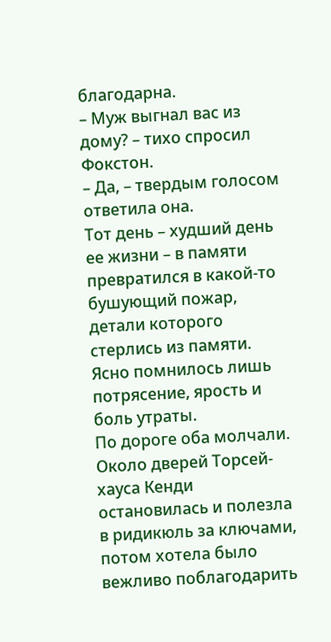благодарна.
– Муж выгнал вас из дому? – тихо спросил Фокстон.
– Да, – твердым голосом ответила она.
Тот день – худший день ее жизни – в памяти превратился в какой-то бушующий пожар, детали которого стерлись из памяти. Ясно помнилось лишь потрясение, ярость и боль утраты.
По дороге оба молчали. Около дверей Торсей-хауса Кенди остановилась и полезла в ридикюль за ключами, потом хотела было вежливо поблагодарить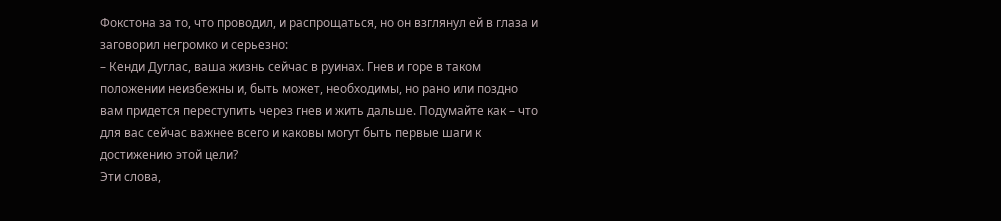Фокстона за то, что проводил, и распрощаться, но он взглянул ей в глаза и заговорил негромко и серьезно:
– Кенди Дуглас, ваша жизнь сейчас в руинах. Гнев и горе в таком положении неизбежны и, быть может, необходимы, но рано или поздно вам придется переступить через гнев и жить дальше. Подумайте как – что для вас сейчас важнее всего и каковы могут быть первые шаги к достижению этой цели?
Эти слова,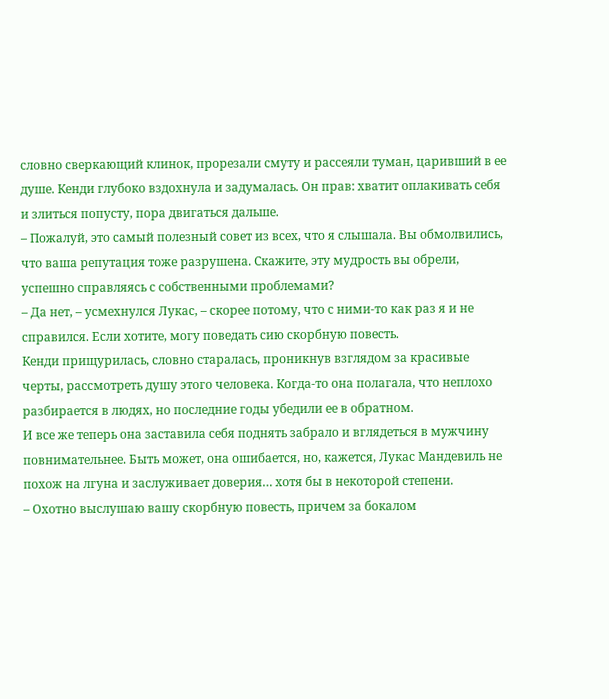словно сверкающий клинок, прорезали смуту и рассеяли туман, царивший в ее душе. Кенди глубоко вздохнула и задумалась. Он прав: хватит оплакивать себя и злиться попусту, пора двигаться дальше.
– Пожалуй, это самый полезный совет из всех, что я слышала. Вы обмолвились, что ваша репутация тоже разрушена. Скажите, эту мудрость вы обрели, успешно справляясь с собственными проблемами?
– Да нет, – усмехнулся Лукас, – скорее потому, что с ними-то как раз я и не справился. Если хотите, могу поведать сию скорбную повесть.
Кенди прищурилась, словно старалась, проникнув взглядом за красивые черты, рассмотреть душу этого человека. Когда-то она полагала, что неплохо разбирается в людях, но последние годы убедили ее в обратном.
И все же теперь она заставила себя поднять забрало и вглядеться в мужчину повнимательнее. Быть может, она ошибается, но, кажется, Лукас Мандевиль не похож на лгуна и заслуживает доверия… хотя бы в некоторой степени.
– Охотно выслушаю вашу скорбную повесть, причем за бокалом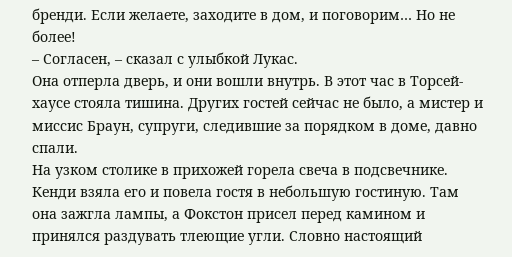бренди. Если желаете, заходите в дом, и поговорим… Но не более!
– Согласен, – сказал с улыбкой Лукас.
Она отперла дверь, и они вошли внутрь. В этот час в Торсей-хаусе стояла тишина. Других гостей сейчас не было, а мистер и миссис Браун, супруги, следившие за порядком в доме, давно спали.
На узком столике в прихожей горела свеча в подсвечнике. Кенди взяла его и повела гостя в небольшую гостиную. Там она зажгла лампы, а Фокстон присел перед камином и принялся раздувать тлеющие угли. Словно настоящий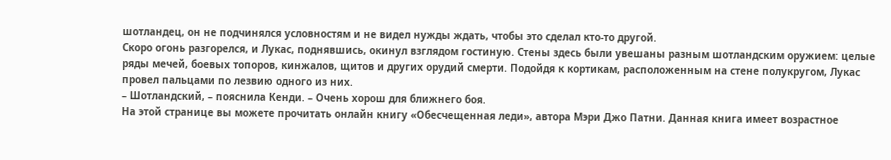шотландец, он не подчинялся условностям и не видел нужды ждать, чтобы это сделал кто-то другой.
Скоро огонь разгорелся, и Лукас, поднявшись, окинул взглядом гостиную. Стены здесь были увешаны разным шотландским оружием: целые ряды мечей, боевых топоров, кинжалов, щитов и других орудий смерти. Подойдя к кортикам, расположенным на стене полукругом, Лукас провел пальцами по лезвию одного из них.
– Шотландский, – пояснила Кенди. – Очень хорош для ближнего боя.
На этой странице вы можете прочитать онлайн книгу «Обесчещенная леди», автора Мэри Джо Патни. Данная книга имеет возрастное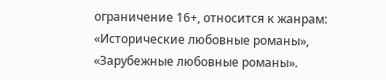ограничение 16+, относится к жанрам: «Исторические любовные романы», «Зарубежные любовные романы».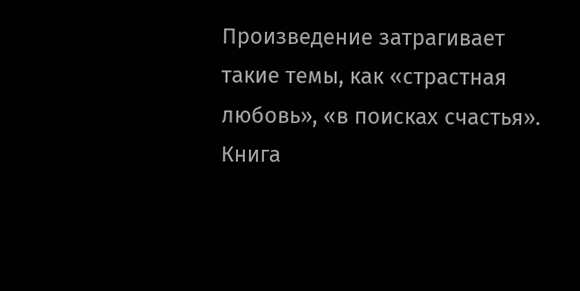Произведение затрагивает такие темы, как «страстная любовь», «в поисках счастья». Книга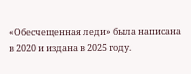«Обесчещенная леди» была написана в 2020 и издана в 2025 году.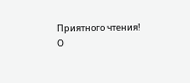Приятного чтения!
О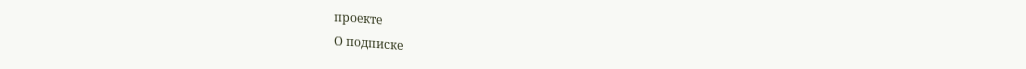проекте
О подписке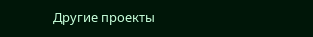Другие проекты